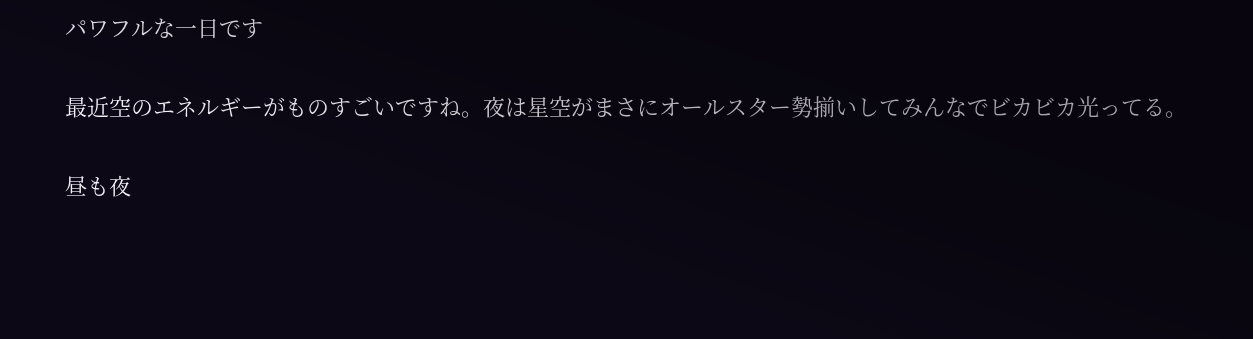パワフルな一日です

最近空のエネルギーがものすごいですね。夜は星空がまさにオールスター勢揃いしてみんなでビカビカ光ってる。

昼も夜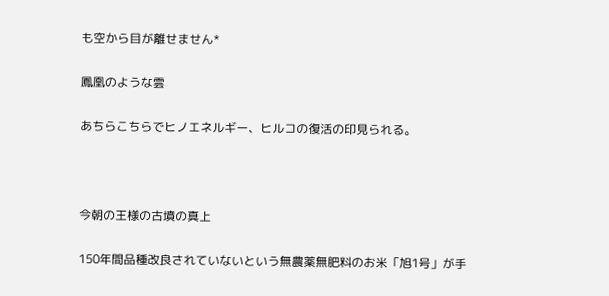も空から目が離せません*

鳳凰のような雲

あちらこちらでヒノエネルギー、ヒルコの復活の印見られる。



今朝の王様の古墳の真上

150年間品種改良されていないという無農薬無肥料のお米「旭1号」が手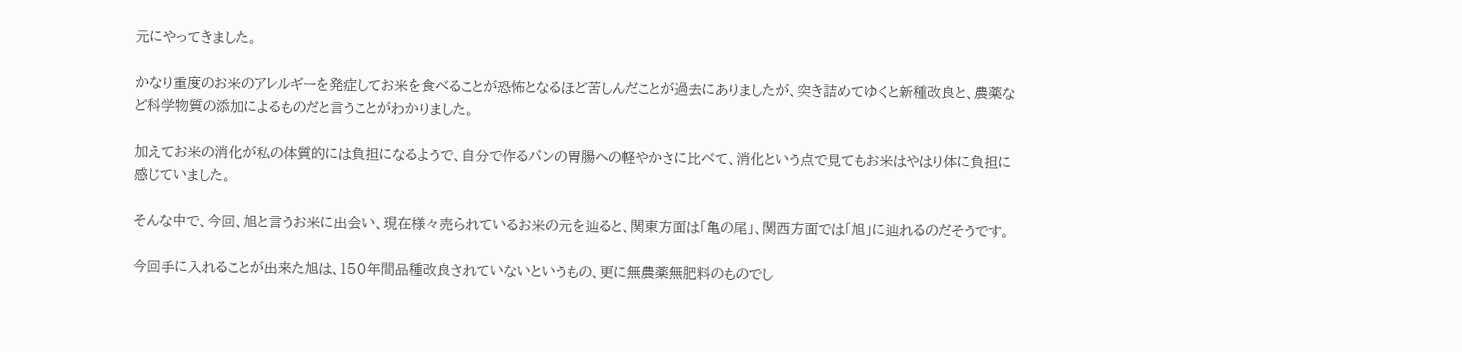元にやってきました。

かなり重度のお米のアレルギーを発症してお米を食べることが恐怖となるほど苦しんだことが過去にありましたが、突き詰めてゆくと新種改良と、農薬など科学物質の添加によるものだと言うことがわかりました。

加えてお米の消化が私の体質的には負担になるようで、自分で作るパンの胃腸への軽やかさに比べて、消化という点で見てもお米はやはり体に負担に感じていました。

そんな中で、今回、旭と言うお米に出会い、現在様々売られているお米の元を辿ると、関東方面は「亀の尾」、関西方面では「旭」に辿れるのだそうです。

今回手に入れることが出来た旭は、150年間品種改良されていないというもの、更に無農薬無肥料のものでし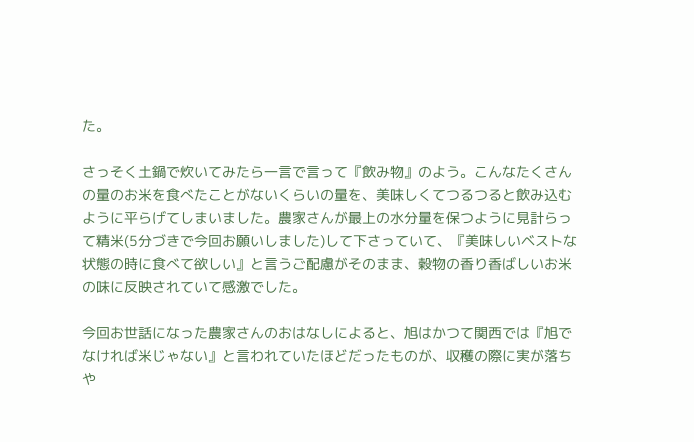た。

さっそく土鍋で炊いてみたら一言で言って『飲み物』のよう。こんなたくさんの量のお米を食べたことがないくらいの量を、美味しくてつるつると飲み込むように平らげてしまいました。農家さんが最上の水分量を保つように見計らって精米(5分づきで今回お願いしました)して下さっていて、『美味しいベストな状態の時に食べて欲しい』と言うご配慮がそのまま、穀物の香り香ばしいお米の味に反映されていて感激でした。

今回お世話になった農家さんのおはなしによると、旭はかつて関西では『旭でなければ米じゃない』と言われていたほどだったものが、収穫の際に実が落ちや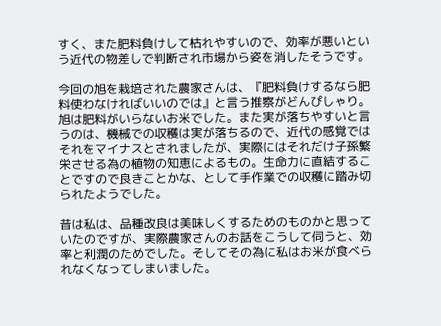すく、また肥料負けして枯れやすいので、効率が悪いという近代の物差しで判断され市場から姿を消したそうです。

今回の旭を栽培された農家さんは、『肥料負けするなら肥料使わなければいいのでは』と言う推察がどんぴしゃり。旭は肥料がいらないお米でした。また実が落ちやすいと言うのは、機械での収穫は実が落ちるので、近代の感覚ではそれをマイナスとされましたが、実際にはそれだけ子孫繁栄させる為の植物の知恵によるもの。生命力に直結することですので良きことかな、として手作業での収穫に踏み切られたようでした。

昔は私は、品種改良は美味しくするためのものかと思っていたのですが、実際農家さんのお話をこうして伺うと、効率と利潤のためでした。そしてその為に私はお米が食べられなくなってしまいました。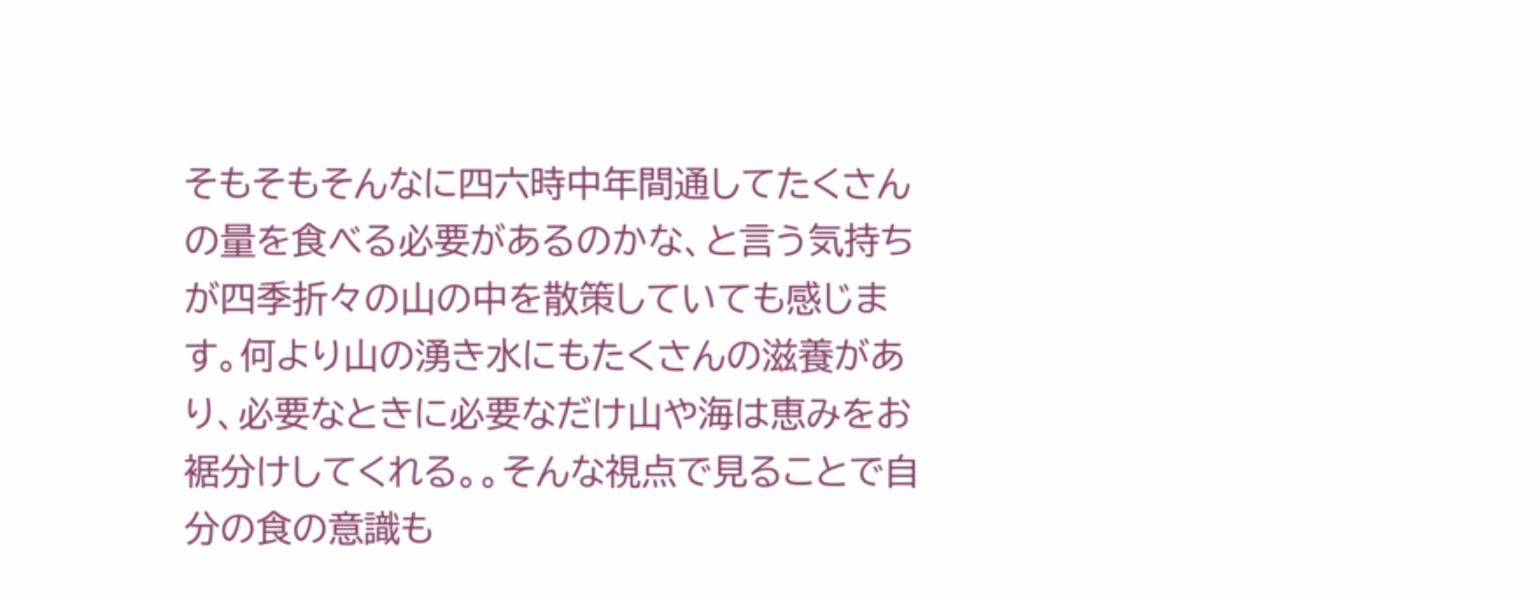そもそもそんなに四六時中年間通してたくさんの量を食べる必要があるのかな、と言う気持ちが四季折々の山の中を散策していても感じます。何より山の湧き水にもたくさんの滋養があり、必要なときに必要なだけ山や海は恵みをお裾分けしてくれる。。そんな視点で見ることで自分の食の意識も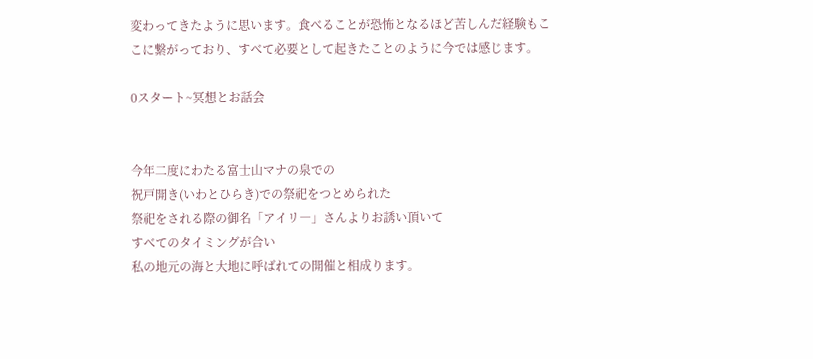変わってきたように思います。食べることが恐怖となるほど苦しんだ経験もここに繋がっており、すべて必要として起きたことのように今では感じます。

0スタート~冥想とお話会


今年二度にわたる富士山マナの泉での
祝戸開き(いわとひらき)での祭祀をつとめられた
祭祀をされる際の御名「アイリ―」さんよりお誘い頂いて
すべてのタイミングが合い
私の地元の海と大地に呼ばれての開催と相成ります。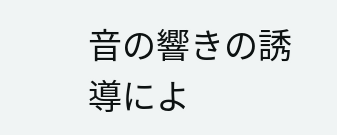音の響きの誘導によ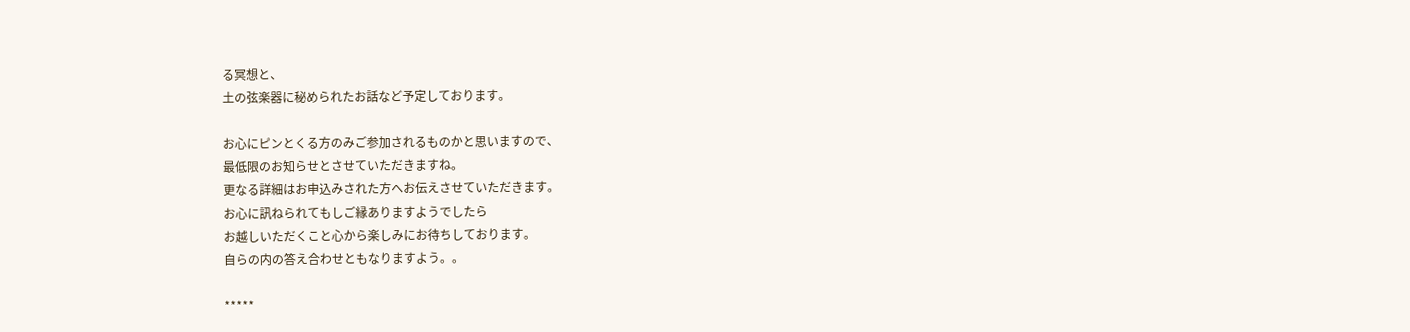る冥想と、
土の弦楽器に秘められたお話など予定しております。

お心にピンとくる方のみご参加されるものかと思いますので、
最低限のお知らせとさせていただきますね。
更なる詳細はお申込みされた方へお伝えさせていただきます。
お心に訊ねられてもしご縁ありますようでしたら
お越しいただくこと心から楽しみにお待ちしております。
自らの内の答え合わせともなりますよう。。

*****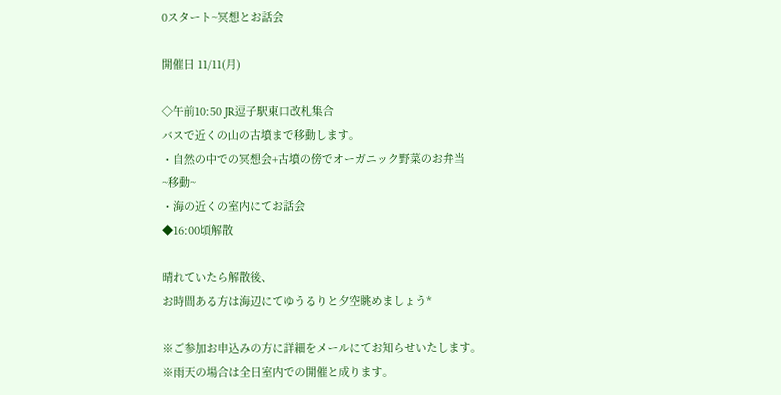0スタート~冥想とお話会

開催日 11/11(月)

◇午前10:50 JR逗子駅東口改札集合
バスで近くの山の古墳まで移動します。
・自然の中での冥想会+古墳の傍でオーガニック野菜のお弁当
~移動~
・海の近くの室内にてお話会
◆16:00頃解散

晴れていたら解散後、
お時間ある方は海辺にてゆうるりと夕空眺めましょう*

※ご参加お申込みの方に詳細をメールにてお知らせいたします。
※雨天の場合は全日室内での開催と成ります。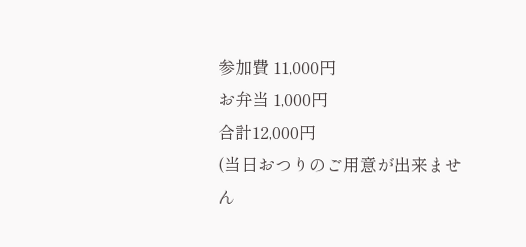参加費 11,000円
お弁当 1,000円
合計12,000円
(当日おつりのご用意が出来ません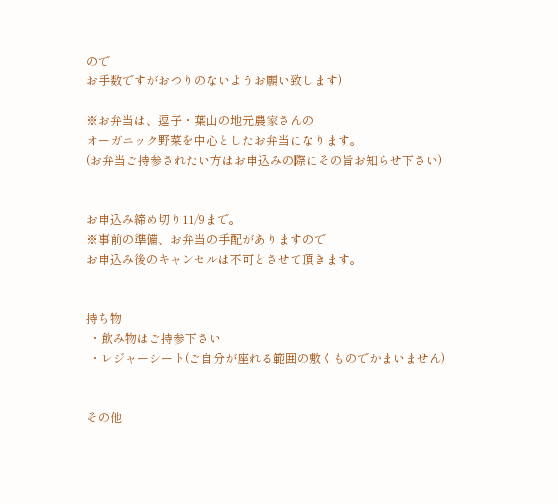ので
お手数ですがおつりのないようお願い致します)

※お弁当は、逗子・葉山の地元農家さんの
オーガニック野菜を中心としたお弁当になります。
(お弁当ご持参されたい方はお申込みの際にその旨お知らせ下さい)


お申込み締め切り11/9まで。
※事前の準備、お弁当の手配がありますので
お申込み後のキャンセルは不可とさせて頂きます。


持ち物
 ・飲み物はご持参下さい
 ・レジャーシート(ご自分が座れる範囲の敷くものでかまいません)


その他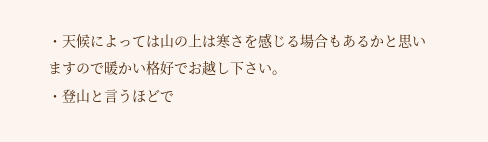・天候によっては山の上は寒さを感じる場合もあるかと思いますので暖かい格好でお越し下さい。
・登山と言うほどで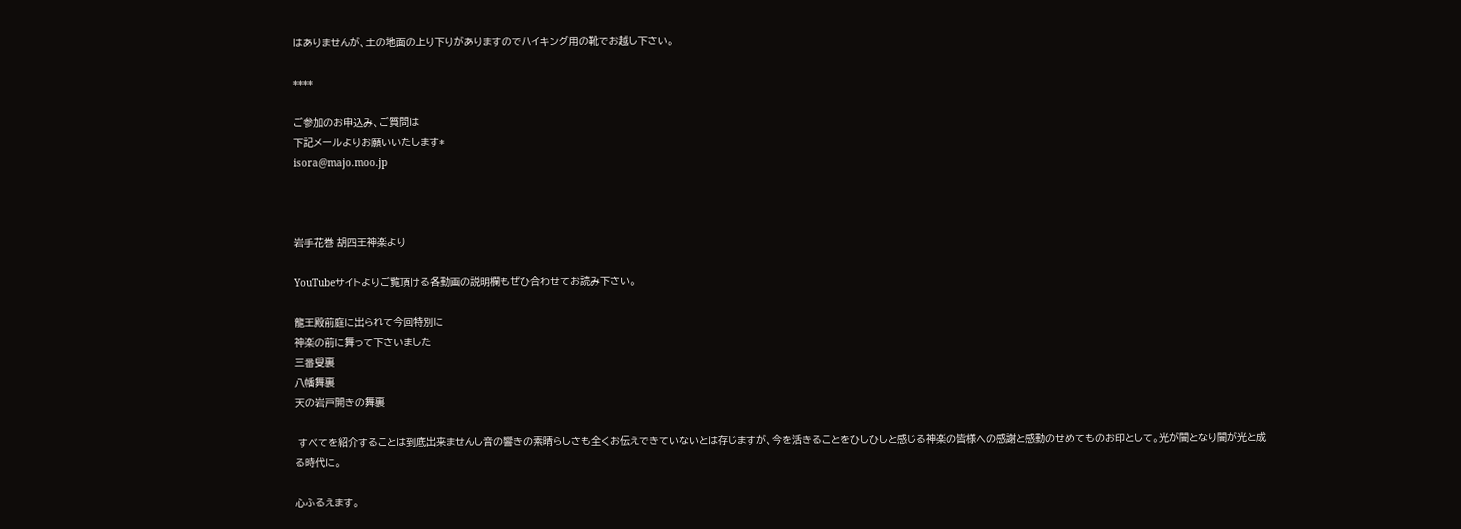はありませんが、土の地面の上り下りがありますのでハイキング用の靴でお越し下さい。

****

ご参加のお申込み、ご質問は
下記メールよりお願いいたします*
isora@majo.moo.jp



岩手花巻 胡四王神楽より

YouTubeサイトよりご覧頂ける各動画の説明欄もぜひ合わせてお読み下さい。

龍王殿前庭に出られて今回特別に
神楽の前に舞って下さいました
三番叟裏
八幡舞裏
天の岩戸開きの舞裏

 すべてを紹介することは到底出来ませんし音の響きの素晴らしさも全くお伝えできていないとは存じますが、今を活きることをひしひしと感じる神楽の皆様への感謝と感動のせめてものお印として。光が闇となり闇が光と成る時代に。

心ふるえます。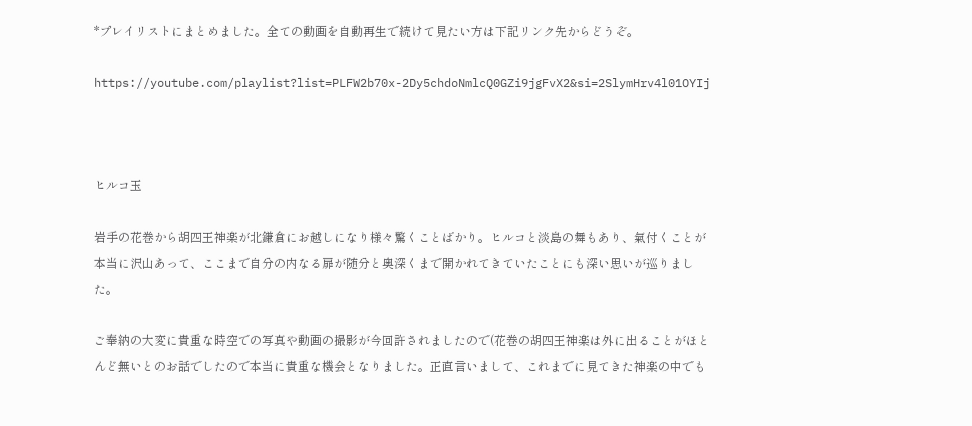*プレイリストにまとめました。全ての動画を自動再生で続けて見たい方は下記リンク先からどうぞ。

https://youtube.com/playlist?list=PLFW2b70x-2Dy5chdoNmlcQ0GZi9jgFvX2&si=2SlymHrv4l01OYIj



ヒルコ玉

岩手の花巻から胡四王神楽が北鎌倉にお越しになり様々驚くことばかり。ヒルコと淡島の舞もあり、氣付くことが本当に沢山あって、ここまで自分の内なる扉が随分と奥深くまで開かれてきていたことにも深い思いが巡りました。

ご奉納の大変に貴重な時空での写真や動画の撮影が今回許されましたので(花巻の胡四王神楽は外に出ることがほとんど無いとのお話でしたので本当に貴重な機会となりました。正直言いまして、これまでに見てきた神楽の中でも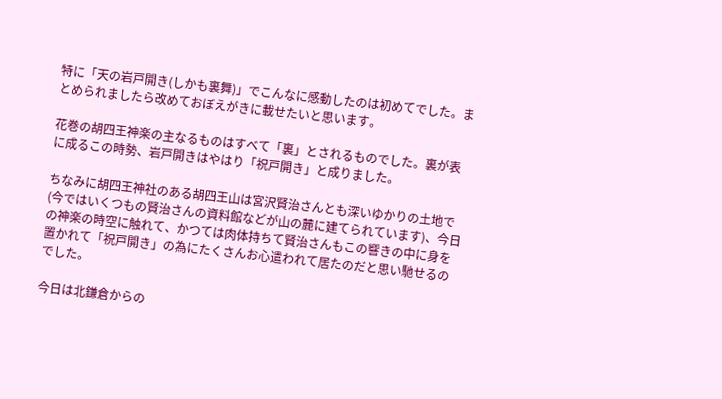特に「天の岩戸開き(しかも裏舞)」でこんなに感動したのは初めてでした。まとめられましたら改めておぼえがきに載せたいと思います。

花巻の胡四王神楽の主なるものはすべて「裏」とされるものでした。裏が表に成るこの時勢、岩戸開きはやはり「祝戸開き」と成りました。

ちなみに胡四王神社のある胡四王山は宮沢賢治さんとも深いゆかりの土地で(今ではいくつもの賢治さんの資料館などが山の麓に建てられています)、今日の神楽の時空に触れて、かつては肉体持ちて賢治さんもこの響きの中に身を置かれて「祝戸開き」の為にたくさんお心遣われて居たのだと思い馳せるのでした。

今日は北鎌倉からの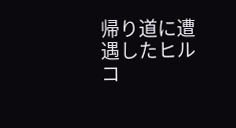帰り道に遭遇したヒルコ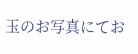玉のお写真にてお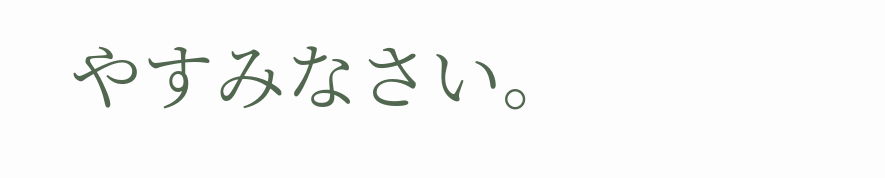やすみなさい。